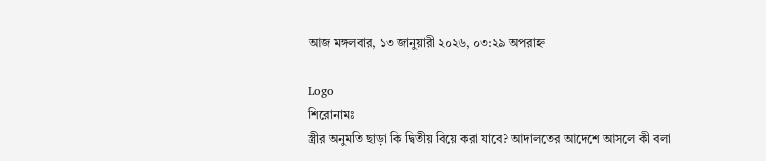আজ মঙ্গলবার, ১৩ জানুয়ারী ২০২৬, ০৩:২৯ অপরাহ্ন

Logo
শিরোনামঃ
স্ত্রীর অনুমতি ছাড়া কি দ্বিতীয় বিয়ে করা যাবে? আদালতের আদেশে আসলে কী বলা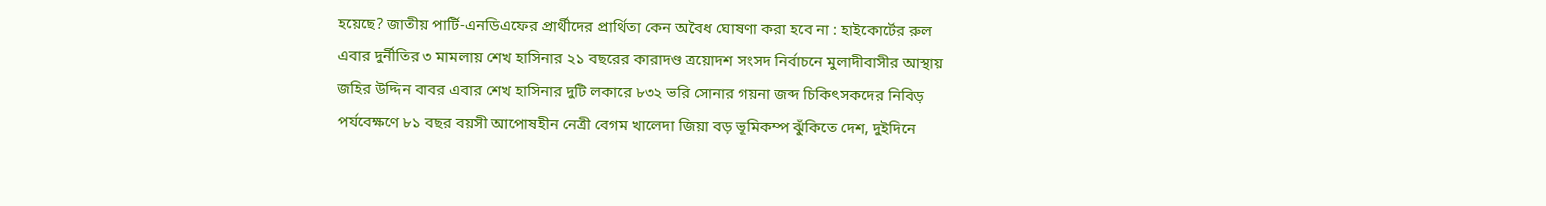হয়েছে? জাতীয় পার্টি-এনডিএফের প্রার্থীদের প্রার্থিতা কেন অবৈধ ঘোষণা করা হবে না : হাইকোর্টের রুল এবার দুর্নীতির ৩ মামলায় শেখ হাসিনার ২১ বছরের কারাদণ্ড ত্রয়োদশ সংসদ নির্বাচনে মুলাদীবাসীর আস্থায় জহির উদ্দিন বাবর এবার শেখ হাসিনার দুটি লকারে ৮৩২ ভরি সোনার গয়না জব্দ চিকিৎসকদের নিবিড় পর্যবেক্ষণে ৮১ বছর বয়সী আপোষহীন নেত্রী বেগম খালেদা জিয়া বড় ভূমিকম্প ঝুঁকিতে দেশ, দুইদিনে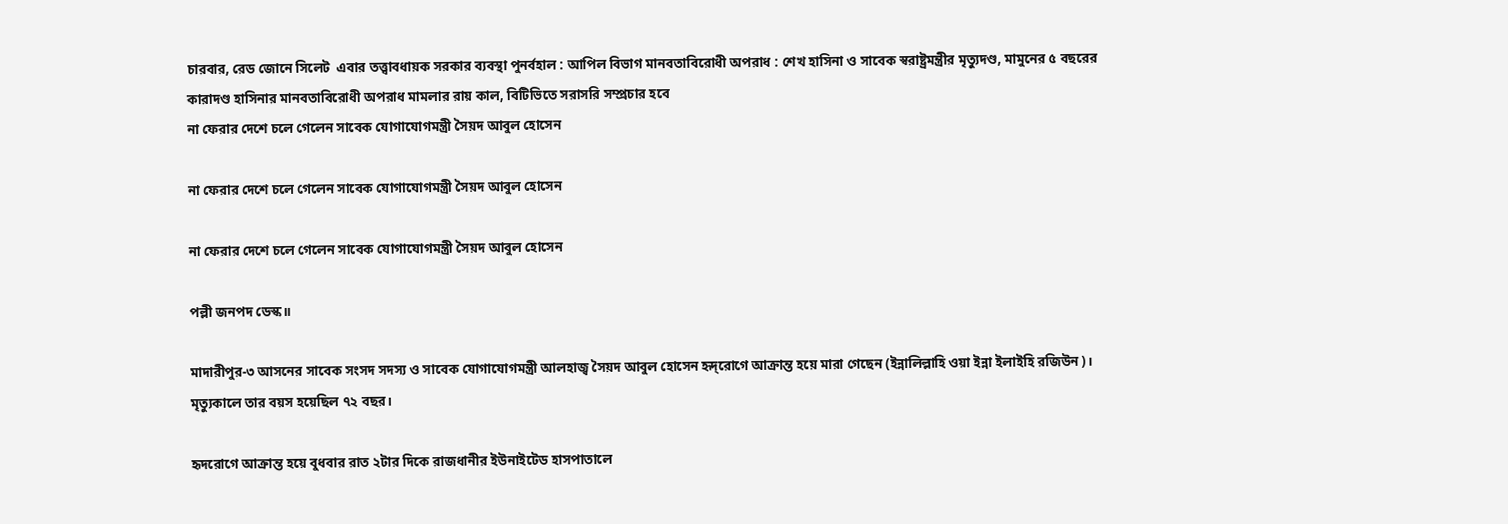চারবার, রেড জোনে সিলেট  এবার তত্ত্বাবধায়ক সরকার ব্যবস্থা পুনর্বহাল : আপিল বিভাগ মানবতাবিরোধী অপরাধ : শেখ হাসিনা ও সাবেক স্বরাষ্ট্রমন্ত্রীর মৃত্যুদণ্ড, মামুনের ৫ বছরের কারাদণ্ড হাসিনার মানবতাবিরোধী অপরাধ মামলার রায় কাল, বিটিভিতে সরাসরি সম্প্রচার হবে
না ফেরার দেশে চলে গেলেন সাবেক যোগাযোগমন্ত্রী সৈয়দ আবুল হোসেন

না ফেরার দেশে চলে গেলেন সাবেক যোগাযোগমন্ত্রী সৈয়দ আবুল হোসেন

না ফেরার দেশে চলে গেলেন সাবেক যোগাযোগমন্ত্রী সৈয়দ আবুল হোসেন

পল্লী জনপদ ডেস্ক॥

মাদারীপুর-৩ আসনের সাবেক সংসদ সদস্য ও সাবেক যোগাযোগমন্ত্রী আলহাজ্ব সৈয়দ আবুল হোসেন হৃদ্‌রোগে আক্রান্ত হয়ে মারা গেছেন (ইন্নালিল্লাহি ওয়া ইন্না ইলাইহি রজিউন)। মৃত্যুকালে তার বয়স হয়েছিল ৭২ বছর।

হৃদরোগে আক্রান্ত হয়ে বুধবার রাত ২টার দিকে রাজধানীর ইউনাইটেড হাসপাতালে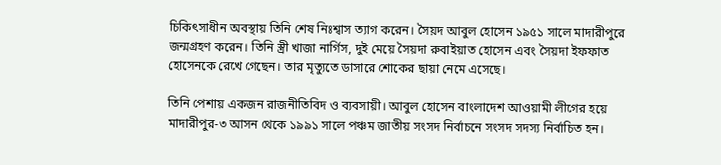চিকিৎসাধীন অবস্থায় তিনি শেষ নিঃশ্বাস ত্যাগ করেন। সৈয়দ আবুল হোসেন ১৯৫১ সালে মাদারীপুরে জন্মগ্রহণ করেন। তিনি স্ত্রী খাজা নার্গিস, দুই মেয়ে সৈয়দা রুবাইয়াত হোসেন এবং সৈয়দা ইফফাত হোসেনকে রেখে গেছেন। তার মৃত্যুতে ডাসারে শোকের ছায়া নেমে এসেছে।

তিনি পেশায় একজন রাজনীতিবিদ ও ব্যবসায়ী। আবুল হোসেন বাংলাদেশ আওয়ামী লীগের হয়ে মাদারীপুর-৩ আসন থেকে ১৯৯১ সালে পঞ্চম জাতীয় সংসদ নির্বাচনে সংসদ সদস্য নির্বাচিত হন।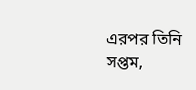এরপর তিনি সপ্তম,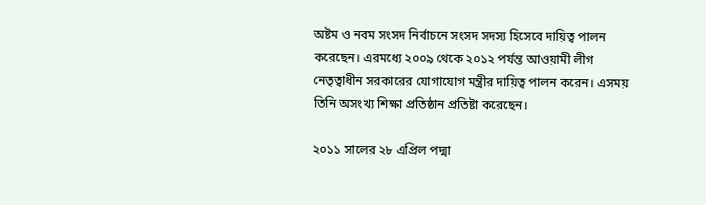অষ্টম ও নবম সংসদ নির্বাচনে সংসদ সদস্য হিসেবে দায়িত্ব পালন করেছেন। এরমধ্যে ২০০৯ থেকে ২০১২ পর্যন্ত আওয়ামী লীগ নেতৃত্বাধীন সরকারের যোগাযোগ মন্ত্রীর দায়িত্ব পালন করেন। এসময় তিনি অসংখ্য শিক্ষা প্রতিষ্ঠান প্রতিষ্টা করেছেন।

২০১১ সালের ২৮ এপ্রিল পদ্মা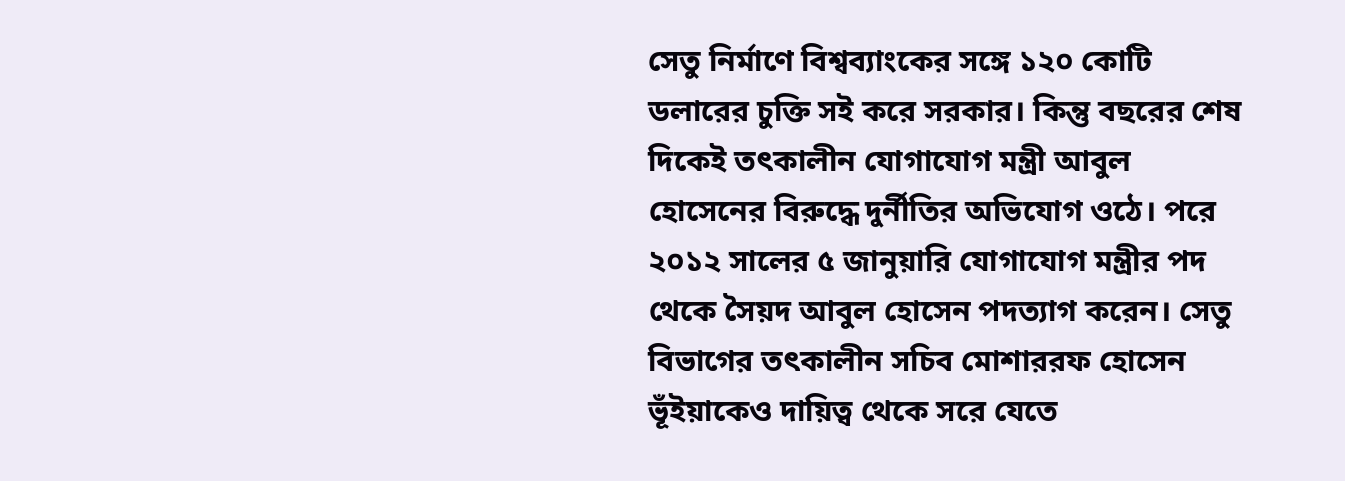সেতু নির্মাণে বিশ্বব্যাংকের সঙ্গে ১২০ কোটি ডলারের চুক্তি সই করে সরকার। কিন্তু বছরের শেষ দিকেই তৎকালীন যোগাযোগ মন্ত্রী আবুল হোসেনের বিরুদ্ধে দুর্নীতির অভিযোগ ওঠে। পরে ২০১২ সালের ৫ জানুয়ারি যোগাযোগ মন্ত্রীর পদ থেকে সৈয়দ আবুল হোসেন পদত্যাগ করেন। সেতু বিভাগের তৎকালীন সচিব মোশাররফ হোসেন ভূঁইয়াকেও দায়িত্ব থেকে সরে যেতে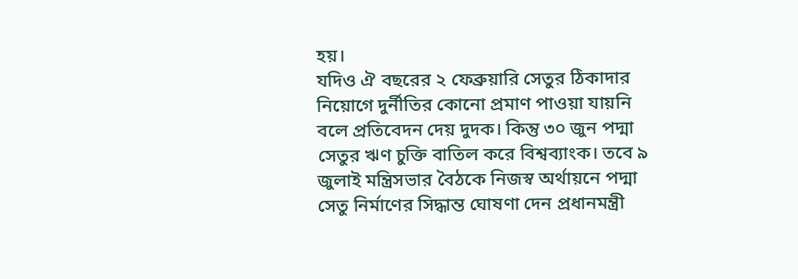হয়।
যদিও ঐ বছরের ২ ফেব্রুয়ারি সেতুর ঠিকাদার নিয়োগে দুর্নীতির কোনো প্রমাণ পাওয়া যায়নি বলে প্রতিবেদন দেয় দুদক। কিন্তু ৩০ জুন পদ্মা সেতুর ঋণ চুক্তি বাতিল করে বিশ্বব্যাংক। তবে ৯ জুলাই মন্ত্রিসভার বৈঠকে নিজস্ব অর্থায়নে পদ্মা সেতু নির্মাণের সিদ্ধান্ত ঘোষণা দেন প্রধানমন্ত্রী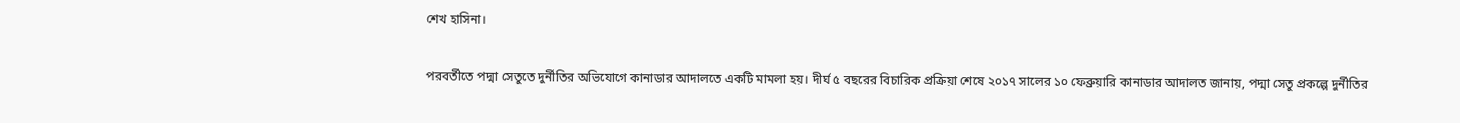শেখ হাসিনা।

পরবর্তীতে পদ্মা সেতুতে দুর্নীতির অভিযোগে কানাডার আদালতে একটি মামলা হয়। দীর্ঘ ৫ বছরের বিচারিক প্রক্রিয়া শেষে ২০১৭ সালের ১০ ফেব্রুয়ারি কানাডার আদালত জানায়, পদ্মা সেতু প্রকল্পে দুর্নীতির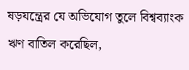ষড়যন্ত্রের যে অভিযোগ তুলে বিশ্বব্যাংক ঋণ বাতিল করেছিল,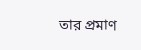তার প্রমাণ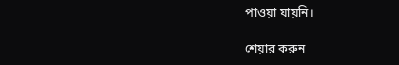পাওয়া যায়নি।

শেয়ার করুন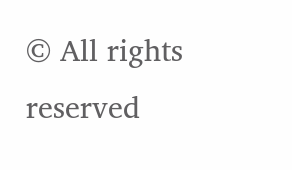© All rights reserved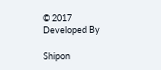© 2017
Developed By

Shipon